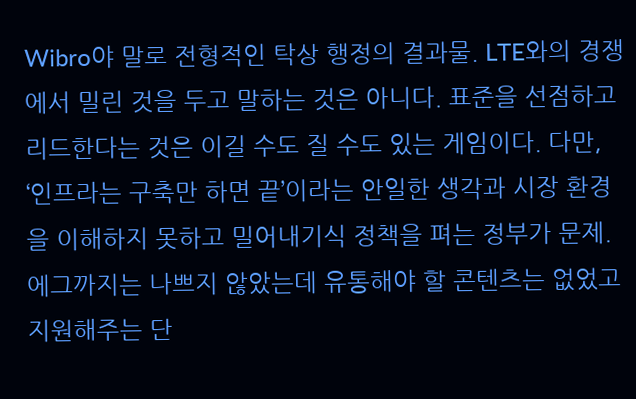Wibro야 말로 전형적인 탁상 행정의 결과물. LTE와의 경쟁에서 밀린 것을 두고 말하는 것은 아니다. 표준을 선점하고 리드한다는 것은 이길 수도 질 수도 있는 게임이다. 다만, ‘인프라는 구축만 하면 끝’이라는 안일한 생각과 시장 환경을 이해하지 못하고 밀어내기식 정책을 펴는 정부가 문제.
에그까지는 나쁘지 않았는데 유통해야 할 콘텐츠는 없었고 지원해주는 단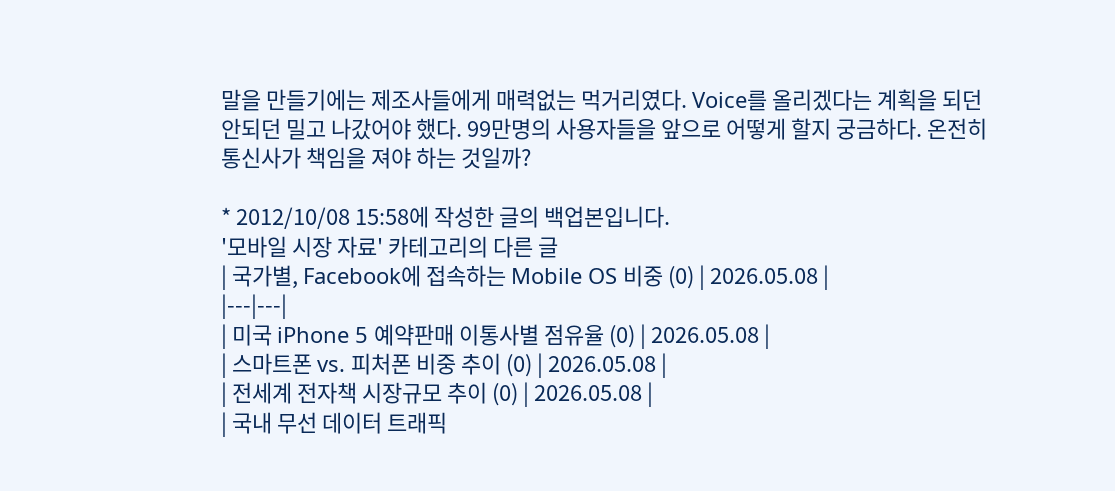말을 만들기에는 제조사들에게 매력없는 먹거리였다. Voice를 올리겠다는 계획을 되던 안되던 밀고 나갔어야 했다. 99만명의 사용자들을 앞으로 어떻게 할지 궁금하다. 온전히 통신사가 책임을 져야 하는 것일까?

* 2012/10/08 15:58에 작성한 글의 백업본입니다.
'모바일 시장 자료' 카테고리의 다른 글
| 국가별, Facebook에 접속하는 Mobile OS 비중 (0) | 2026.05.08 |
|---|---|
| 미국 iPhone 5 예약판매 이통사별 점유율 (0) | 2026.05.08 |
| 스마트폰 vs. 피처폰 비중 추이 (0) | 2026.05.08 |
| 전세계 전자책 시장규모 추이 (0) | 2026.05.08 |
| 국내 무선 데이터 트래픽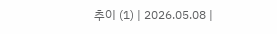추이 (1) | 2026.05.08 |